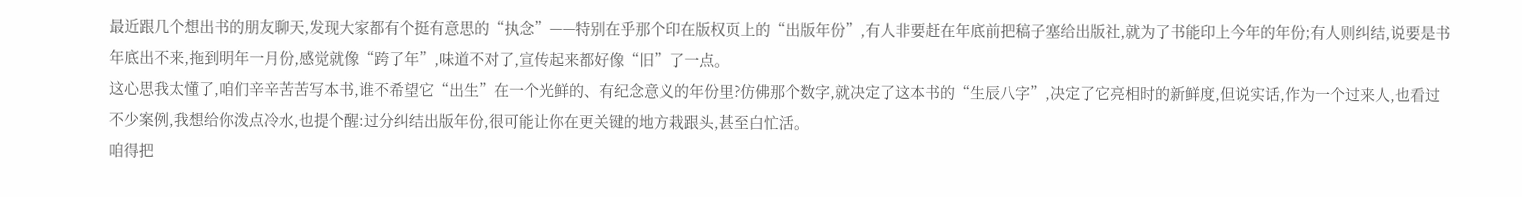最近跟几个想出书的朋友聊天,发现大家都有个挺有意思的“执念”——特别在乎那个印在版权页上的“出版年份”,有人非要赶在年底前把稿子塞给出版社,就为了书能印上今年的年份;有人则纠结,说要是书年底出不来,拖到明年一月份,感觉就像“跨了年”,味道不对了,宣传起来都好像“旧”了一点。
这心思我太懂了,咱们辛辛苦苦写本书,谁不希望它“出生”在一个光鲜的、有纪念意义的年份里?仿佛那个数字,就决定了这本书的“生辰八字”,决定了它亮相时的新鲜度,但说实话,作为一个过来人,也看过不少案例,我想给你泼点冷水,也提个醒:过分纠结出版年份,很可能让你在更关键的地方栽跟头,甚至白忙活。
咱得把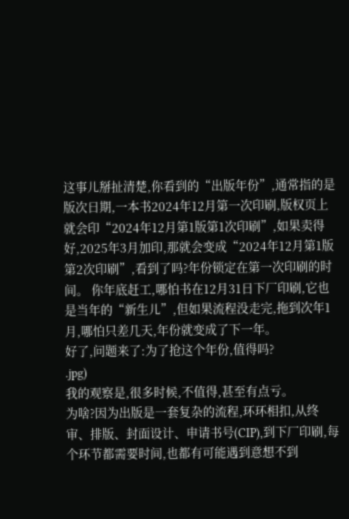这事儿掰扯清楚,你看到的“出版年份”,通常指的是版次日期,一本书2024年12月第一次印刷,版权页上就会印“2024年12月第1版第1次印刷”,如果卖得好,2025年3月加印,那就会变成“2024年12月第1版第2次印刷”,看到了吗?年份锁定在第一次印刷的时间。 你年底赶工,哪怕书在12月31日下厂印刷,它也是当年的“新生儿”,但如果流程没走完,拖到次年1月,哪怕只差几天,年份就变成了下一年。
好了,问题来了:为了抢这个年份,值得吗?
.jpg)
我的观察是,很多时候,不值得,甚至有点亏。
为啥?因为出版是一套复杂的流程,环环相扣,从终审、排版、封面设计、申请书号(CIP),到下厂印刷,每个环节都需要时间,也都有可能遇到意想不到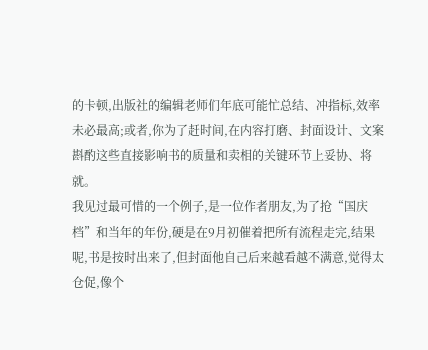的卡顿,出版社的编辑老师们年底可能忙总结、冲指标,效率未必最高;或者,你为了赶时间,在内容打磨、封面设计、文案斟酌这些直接影响书的质量和卖相的关键环节上妥协、将就。
我见过最可惜的一个例子,是一位作者朋友,为了抢“国庆档”和当年的年份,硬是在9月初催着把所有流程走完,结果呢,书是按时出来了,但封面他自己后来越看越不满意,觉得太仓促,像个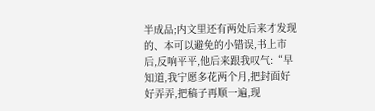半成品;内文里还有两处后来才发现的、本可以避免的小错误,书上市后,反响平平,他后来跟我叹气:“早知道,我宁愿多花两个月,把封面好好弄弄,把稿子再顺一遍,现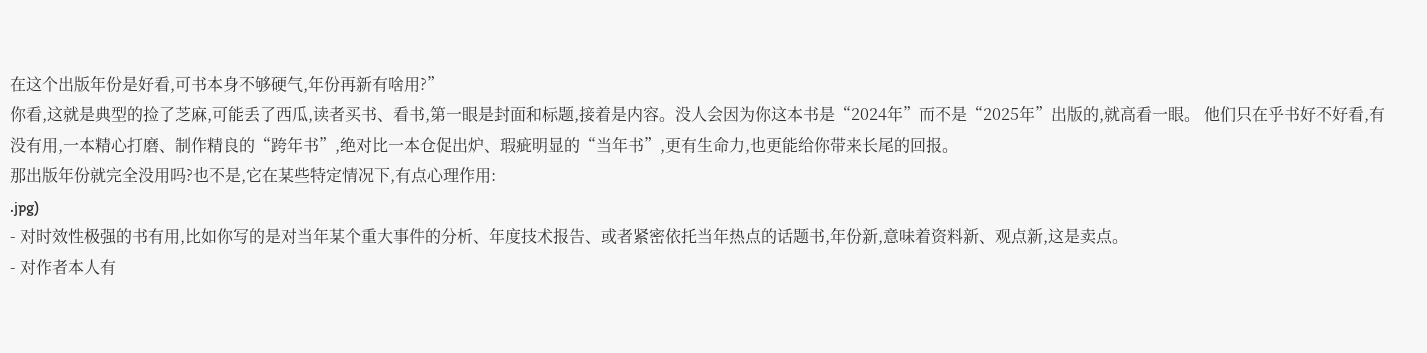在这个出版年份是好看,可书本身不够硬气,年份再新有啥用?”
你看,这就是典型的捡了芝麻,可能丢了西瓜,读者买书、看书,第一眼是封面和标题,接着是内容。没人会因为你这本书是“2024年”而不是“2025年”出版的,就高看一眼。 他们只在乎书好不好看,有没有用,一本精心打磨、制作精良的“跨年书”,绝对比一本仓促出炉、瑕疵明显的“当年书”,更有生命力,也更能给你带来长尾的回报。
那出版年份就完全没用吗?也不是,它在某些特定情况下,有点心理作用:
.jpg)
- 对时效性极强的书有用,比如你写的是对当年某个重大事件的分析、年度技术报告、或者紧密依托当年热点的话题书,年份新,意味着资料新、观点新,这是卖点。
- 对作者本人有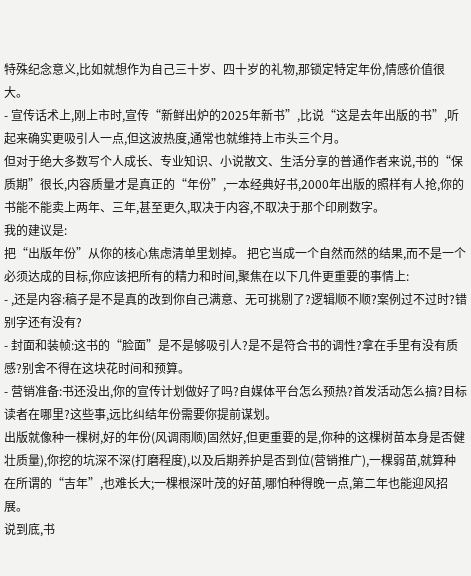特殊纪念意义,比如就想作为自己三十岁、四十岁的礼物,那锁定特定年份,情感价值很大。
- 宣传话术上,刚上市时,宣传“新鲜出炉的2025年新书”,比说“这是去年出版的书”,听起来确实更吸引人一点,但这波热度,通常也就维持上市头三个月。
但对于绝大多数写个人成长、专业知识、小说散文、生活分享的普通作者来说,书的“保质期”很长,内容质量才是真正的“年份”,一本经典好书,2000年出版的照样有人抢,你的书能不能卖上两年、三年,甚至更久,取决于内容,不取决于那个印刷数字。
我的建议是:
把“出版年份”从你的核心焦虑清单里划掉。 把它当成一个自然而然的结果,而不是一个必须达成的目标,你应该把所有的精力和时间,聚焦在以下几件更重要的事情上:
- ,还是内容:稿子是不是真的改到你自己满意、无可挑剔了?逻辑顺不顺?案例过不过时?错别字还有没有?
- 封面和装帧:这书的“脸面”是不是够吸引人?是不是符合书的调性?拿在手里有没有质感?别舍不得在这块花时间和预算。
- 营销准备:书还没出,你的宣传计划做好了吗?自媒体平台怎么预热?首发活动怎么搞?目标读者在哪里?这些事,远比纠结年份需要你提前谋划。
出版就像种一棵树,好的年份(风调雨顺)固然好,但更重要的是,你种的这棵树苗本身是否健壮质量),你挖的坑深不深(打磨程度),以及后期养护是否到位(营销推广),一棵弱苗,就算种在所谓的“吉年”,也难长大;一棵根深叶茂的好苗,哪怕种得晚一点,第二年也能迎风招展。
说到底,书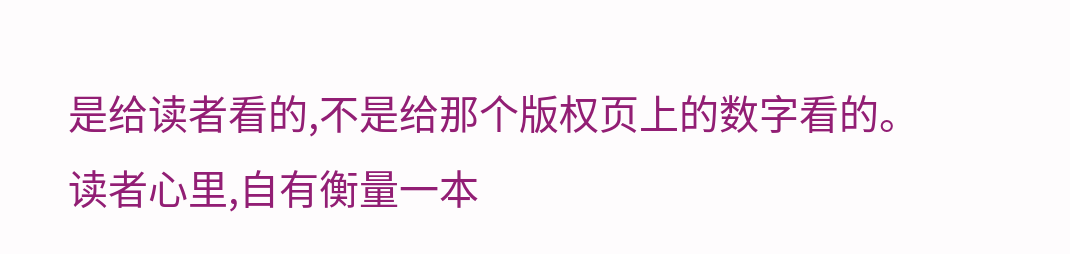是给读者看的,不是给那个版权页上的数字看的。读者心里,自有衡量一本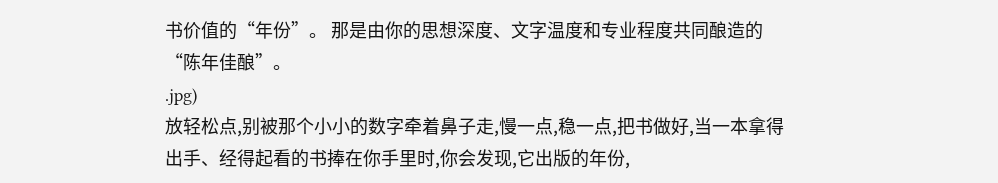书价值的“年份”。 那是由你的思想深度、文字温度和专业程度共同酿造的“陈年佳酿”。
.jpg)
放轻松点,别被那个小小的数字牵着鼻子走,慢一点,稳一点,把书做好,当一本拿得出手、经得起看的书捧在你手里时,你会发现,它出版的年份,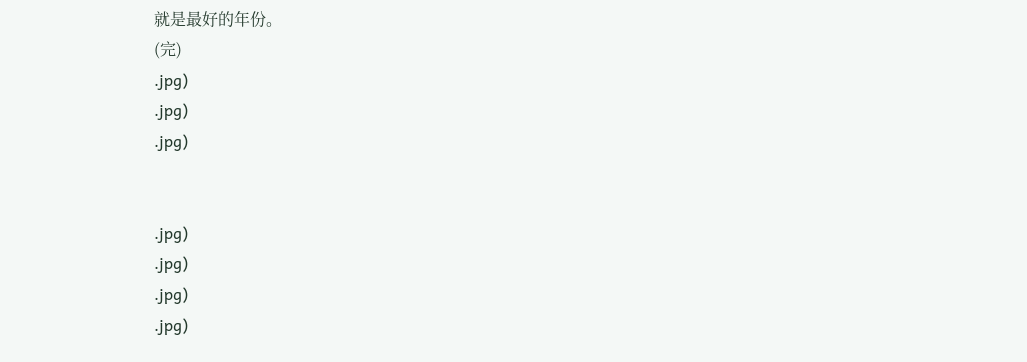就是最好的年份。
(完)
.jpg)
.jpg)
.jpg)


.jpg)
.jpg)
.jpg)
.jpg)